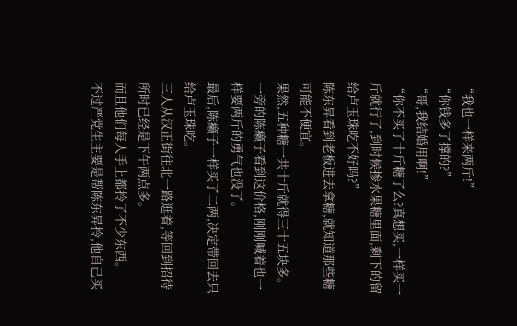“我也一样来两斤!”
“你钱多了撑的?”
“哥,我结婚用啊!”
“你不买了十斤糖了么?真想买,一样买一斤就行了,到时候掺水果糖里面,剩下的留给卢玉珠吃不好吗?”
陈东昇看到老板进去拿糖,就知道那些糖可能不便宜。
果然,五种糖一共十斤就得三十五块多。
一旁的陈癞子看到这价格,刚刚喊着也一样要两斤的勇气也没了。
最后,陈癞子一样买了二两,决定带回去只给卢玉珠吃。
三人从汉正街往北一路逛着,等回到招待所时已经是下午两点多。
而且他们每人手上都拎了不少东西。
不过严党生主要是帮陈东昇拎,他自己买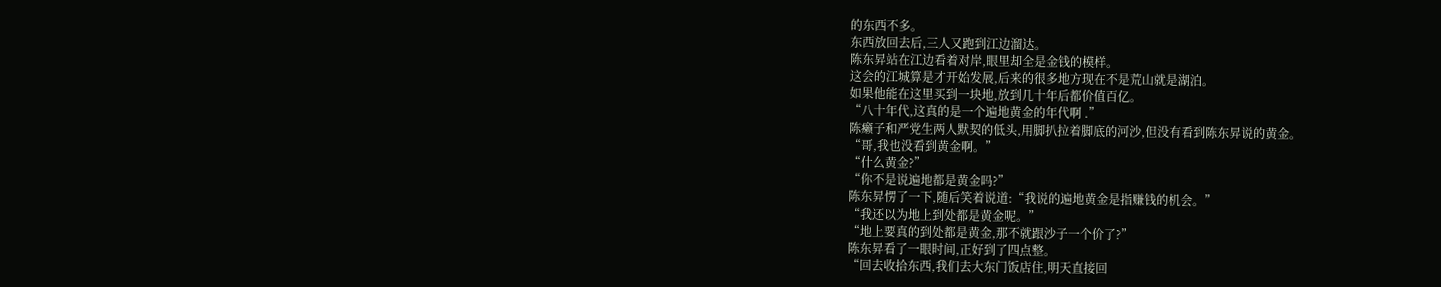的东西不多。
东西放回去后,三人又跑到江边溜达。
陈东昇站在江边看着对岸,眼里却全是金钱的模样。
这会的江城算是才开始发展,后来的很多地方现在不是荒山就是湖泊。
如果他能在这里买到一块地,放到几十年后都价值百亿。
“八十年代,这真的是一个遍地黄金的年代啊 .”
陈癞子和严党生两人默契的低头,用脚扒拉着脚底的河沙,但没有看到陈东昇说的黄金。
“哥,我也没看到黄金啊。”
“什么黄金?”
“你不是说遍地都是黄金吗?”
陈东昇愣了一下,随后笑着说道:“我说的遍地黄金是指赚钱的机会。”
“我还以为地上到处都是黄金呢。”
“地上要真的到处都是黄金,那不就跟沙子一个价了?”
陈东昇看了一眼时间,正好到了四点整。
“回去收拾东西,我们去大东门饭店住,明天直接回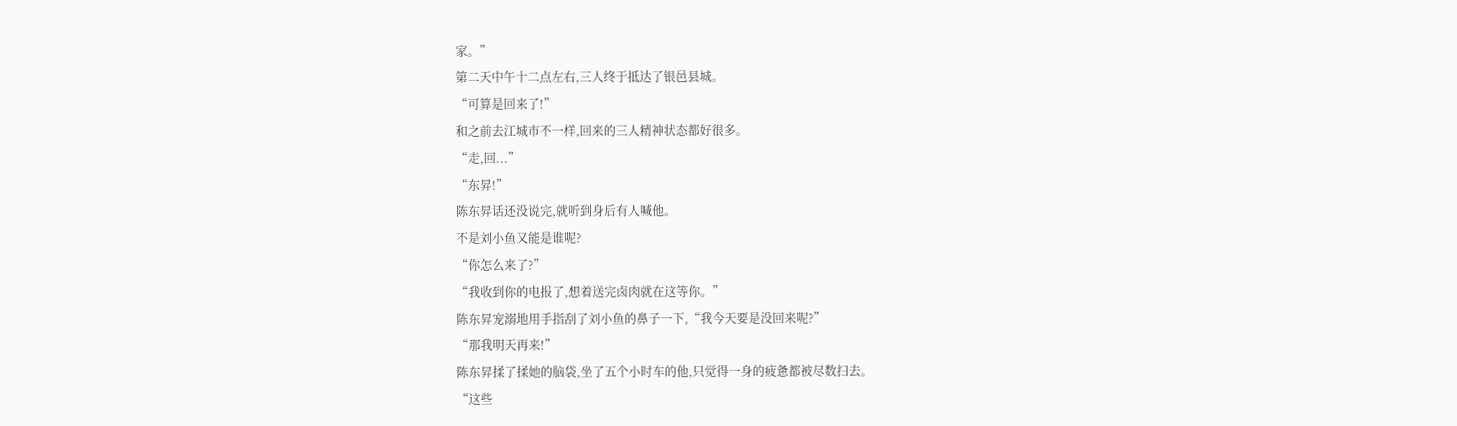家。”
第二天中午十二点左右,三人终于抵达了银邑县城。
“可算是回来了!”
和之前去江城市不一样,回来的三人精神状态都好很多。
“走,回...”
“东昇!”
陈东昇话还没说完,就听到身后有人喊他。
不是刘小鱼又能是谁呢?
“你怎么来了?”
“我收到你的电报了,想着送完卤肉就在这等你。”
陈东昇宠溺地用手指刮了刘小鱼的鼻子一下,“我今天要是没回来呢?”
“那我明天再来!”
陈东昇揉了揉她的脑袋,坐了五个小时车的他,只觉得一身的疲惫都被尽数扫去。
“这些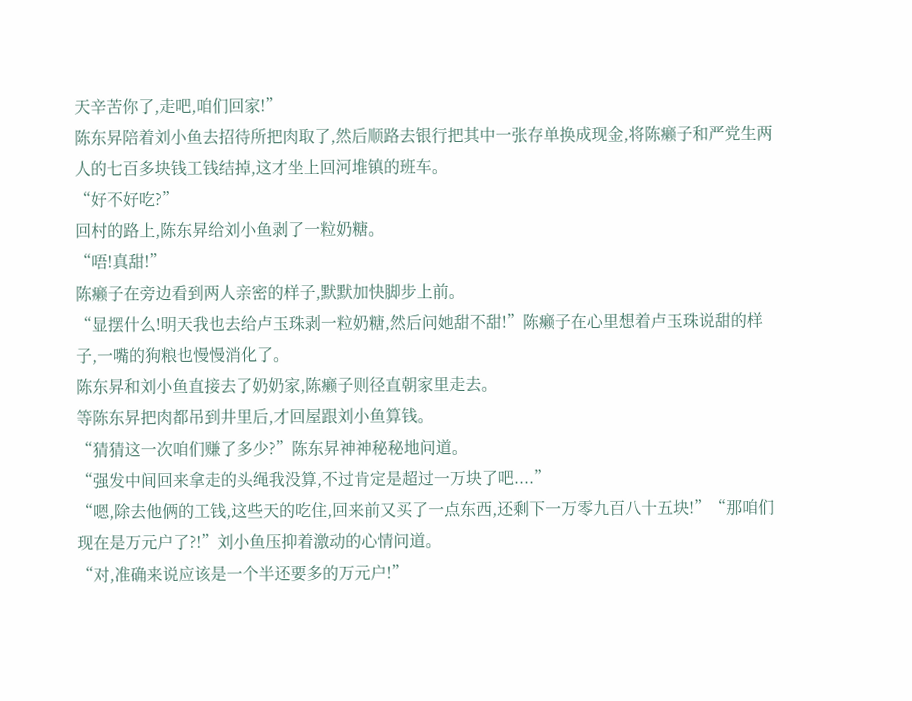天辛苦你了,走吧,咱们回家!”
陈东昇陪着刘小鱼去招待所把肉取了,然后顺路去银行把其中一张存单换成现金,将陈癞子和严党生两人的七百多块钱工钱结掉,这才坐上回河堆镇的班车。
“好不好吃?”
回村的路上,陈东昇给刘小鱼剥了一粒奶糖。
“唔!真甜!”
陈癞子在旁边看到两人亲密的样子,默默加快脚步上前。
“显摆什么!明天我也去给卢玉珠剥一粒奶糖,然后问她甜不甜!”陈癞子在心里想着卢玉珠说甜的样子,一嘴的狗粮也慢慢消化了。
陈东昇和刘小鱼直接去了奶奶家,陈癞子则径直朝家里走去。
等陈东昇把肉都吊到井里后,才回屋跟刘小鱼算钱。
“猜猜这一次咱们赚了多少?”陈东昇神神秘秘地问道。
“强发中间回来拿走的头绳我没算,不过肯定是超过一万块了吧....”
“嗯,除去他俩的工钱,这些天的吃住,回来前又买了一点东西,还剩下一万零九百八十五块!”“那咱们现在是万元户了?!”刘小鱼压抑着激动的心情问道。
“对,准确来说应该是一个半还要多的万元户!”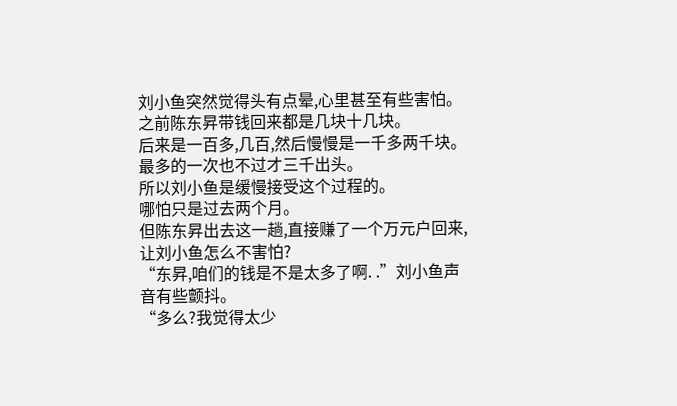刘小鱼突然觉得头有点晕,心里甚至有些害怕。
之前陈东昇带钱回来都是几块十几块。
后来是一百多,几百,然后慢慢是一千多两千块。
最多的一次也不过才三千出头。
所以刘小鱼是缓慢接受这个过程的。
哪怕只是过去两个月。
但陈东昇出去这一趟,直接赚了一个万元户回来,让刘小鱼怎么不害怕?
“东昇,咱们的钱是不是太多了啊. .”刘小鱼声音有些颤抖。
“多么?我觉得太少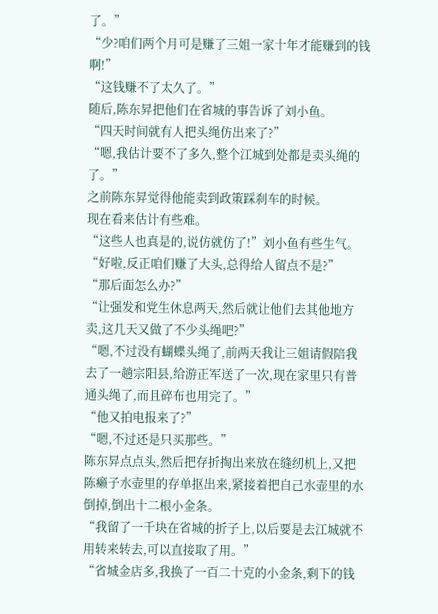了。”
“少?咱们两个月可是赚了三姐一家十年才能赚到的钱啊!”
“这钱赚不了太久了。”
随后,陈东昇把他们在省城的事告诉了刘小鱼。
“四天时间就有人把头绳仿出来了?”
“嗯,我估计要不了多久,整个江城到处都是卖头绳的了。”
之前陈东昇觉得他能卖到政策踩刹车的时候。
现在看来估计有些难。
“这些人也真是的,说仿就仿了!”刘小鱼有些生气。
“好啦,反正咱们赚了大头,总得给人留点不是?”
“那后面怎么办?”
“让强发和党生休息两天,然后就让他们去其他地方卖,这几天又做了不少头绳吧?”
“嗯,不过没有蝴蝶头绳了,前两天我让三姐请假陪我去了一趟宗阳县,给游正军送了一次,现在家里只有普通头绳了,而且碎布也用完了。”
“他又拍电报来了?”
“嗯,不过还是只买那些。”
陈东昇点点头,然后把存折掏出来放在缝纫机上,又把陈癞子水壶里的存单抠出来,紧接着把自己水壶里的水倒掉,倒出十二根小金条。
“我留了一千块在省城的折子上,以后要是去江城就不用转来转去,可以直接取了用。”
“省城金店多,我换了一百二十克的小金条,剩下的钱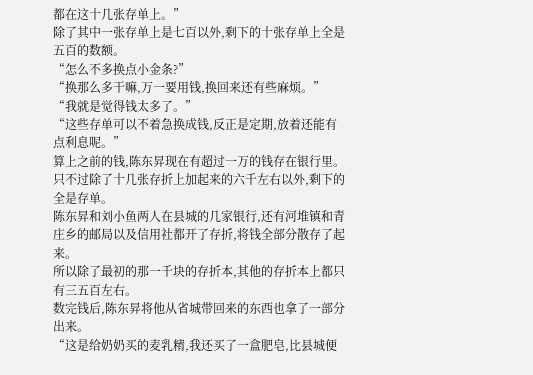都在这十几张存单上。”
除了其中一张存单上是七百以外,剩下的十张存单上全是五百的数额。
“怎么不多换点小金条?”
“换那么多干嘛,万一要用钱,换回来还有些麻烦。”
“我就是觉得钱太多了。”
“这些存单可以不着急换成钱,反正是定期,放着还能有点利息呢。”
算上之前的钱,陈东昇现在有超过一万的钱存在银行里。
只不过除了十几张存折上加起来的六千左右以外,剩下的全是存单。
陈东昇和刘小鱼两人在县城的几家银行,还有河堆镇和青庄乡的邮局以及信用社都开了存折,将钱全部分散存了起来。
所以除了最初的那一千块的存折本,其他的存折本上都只有三五百左右。
数完钱后,陈东昇将他从省城带回来的东西也拿了一部分出来。
“这是给奶奶买的麦乳精,我还买了一盒肥皂,比县城便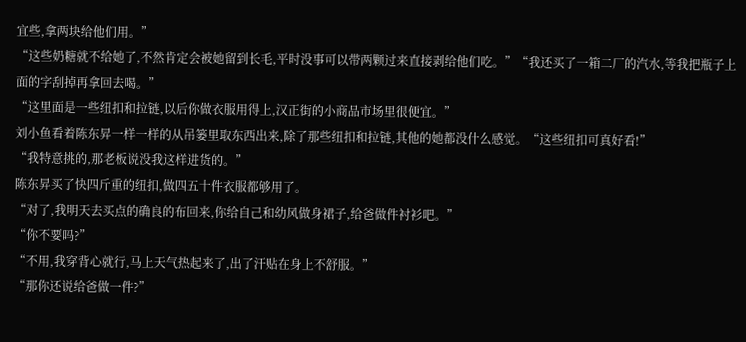宜些,拿两块给他们用。”
“这些奶糖就不给她了,不然肯定会被她留到长毛,平时没事可以带两颗过来直接剥给他们吃。”“我还买了一箱二厂的汽水,等我把瓶子上面的字刮掉再拿回去喝。”
“这里面是一些纽扣和拉链,以后你做衣服用得上,汉正街的小商品市场里很便宜。”
刘小鱼看着陈东昇一样一样的从吊篓里取东西出来,除了那些纽扣和拉链,其他的她都没什么感觉。“这些纽扣可真好看!”
“我特意挑的,那老板说没我这样进货的。”
陈东昇买了快四斤重的纽扣,做四五十件衣服都够用了。
“对了,我明天去买点的确良的布回来,你给自己和幼风做身裙子,给爸做件衬衫吧。”
“你不要吗?”
“不用,我穿背心就行,马上天气热起来了,出了汗贴在身上不舒服。”
“那你还说给爸做一件?”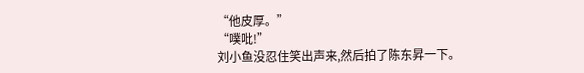“他皮厚。”
“噗吡!”
刘小鱼没忍住笑出声来,然后拍了陈东昇一下。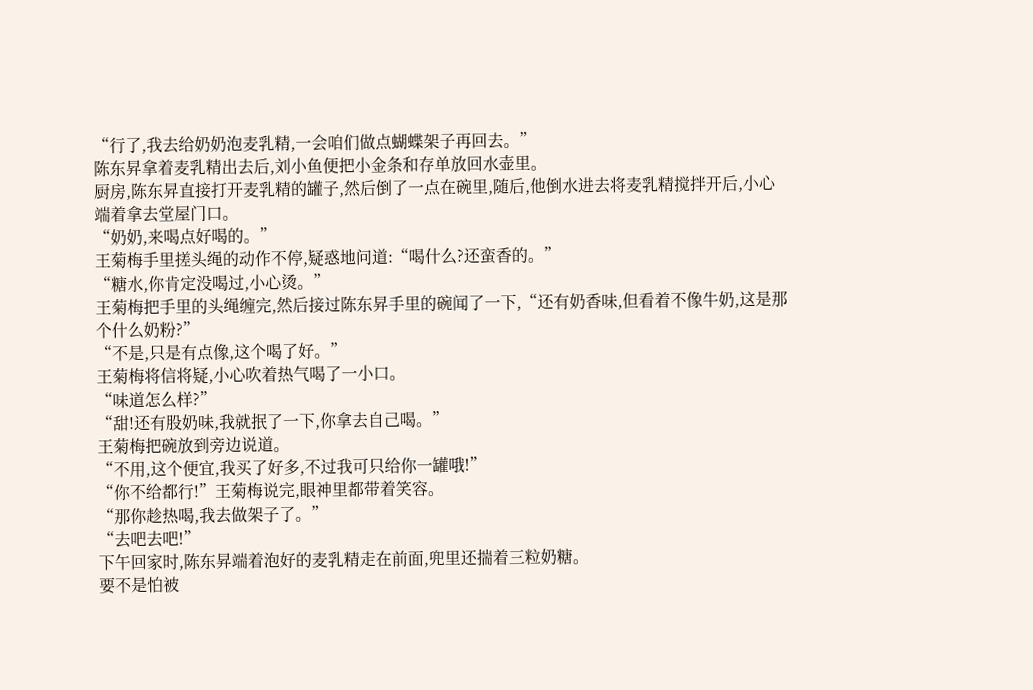“行了,我去给奶奶泡麦乳精,一会咱们做点蝴蝶架子再回去。”
陈东昇拿着麦乳精出去后,刘小鱼便把小金条和存单放回水壶里。
厨房,陈东昇直接打开麦乳精的罐子,然后倒了一点在碗里,随后,他倒水进去将麦乳精搅拌开后,小心端着拿去堂屋门口。
“奶奶,来喝点好喝的。”
王菊梅手里搓头绳的动作不停,疑惑地问道:“喝什么?还蛮香的。”
“糖水,你肯定没喝过,小心烫。”
王菊梅把手里的头绳缠完,然后接过陈东昇手里的碗闻了一下,“还有奶香味,但看着不像牛奶,这是那个什么奶粉?”
“不是,只是有点像,这个喝了好。”
王菊梅将信将疑,小心吹着热气喝了一小口。
“味道怎么样?”
“甜!还有股奶味,我就抿了一下,你拿去自己喝。”
王菊梅把碗放到旁边说道。
“不用,这个便宜,我买了好多,不过我可只给你一罐哦!”
“你不给都行!”王菊梅说完,眼神里都带着笑容。
“那你趁热喝,我去做架子了。”
“去吧去吧!”
下午回家时,陈东昇端着泡好的麦乳精走在前面,兜里还揣着三粒奶糖。
要不是怕被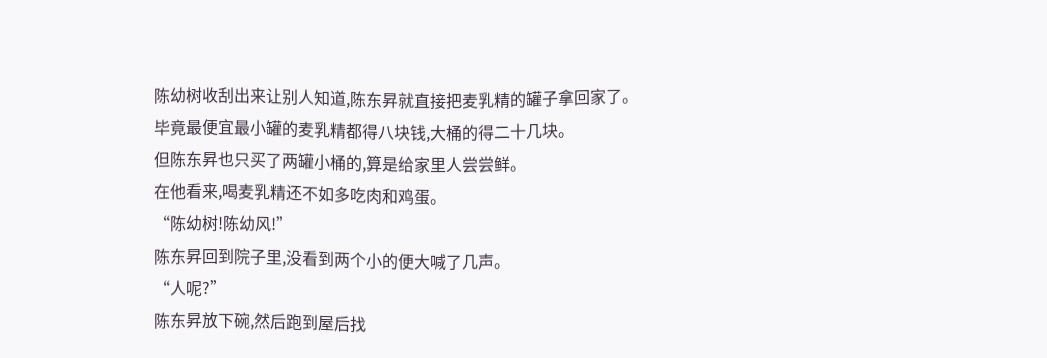陈幼树收刮出来让别人知道,陈东昇就直接把麦乳精的罐子拿回家了。
毕竟最便宜最小罐的麦乳精都得八块钱,大桶的得二十几块。
但陈东昇也只买了两罐小桶的,算是给家里人尝尝鲜。
在他看来,喝麦乳精还不如多吃肉和鸡蛋。
“陈幼树!陈幼风!”
陈东昇回到院子里,没看到两个小的便大喊了几声。
“人呢?”
陈东昇放下碗,然后跑到屋后找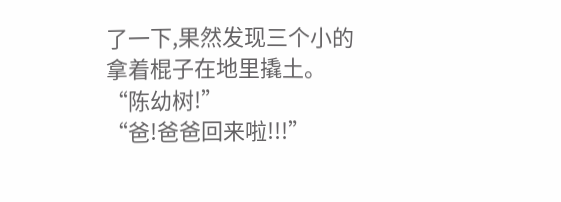了一下,果然发现三个小的拿着棍子在地里撬土。
“陈幼树!”
“爸!爸爸回来啦!!!”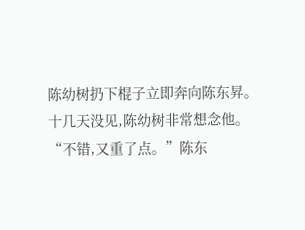陈幼树扔下棍子立即奔向陈东昇。
十几天没见,陈幼树非常想念他。
“不错,又重了点。”陈东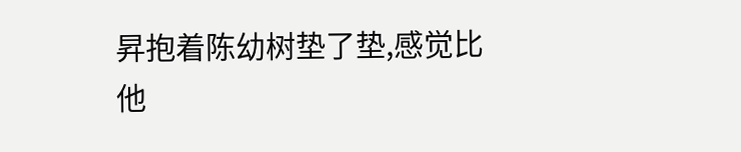昇抱着陈幼树垫了垫,感觉比他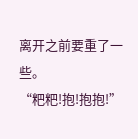离开之前要重了一些。
“粑粑!抱!抱抱!”